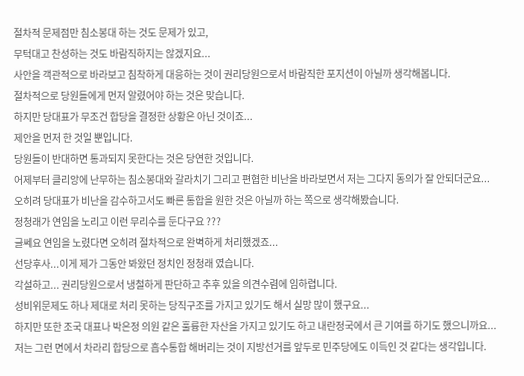절차적 문제점만 침소봉대 하는 것도 문제가 있고,
무턱대고 찬성하는 것도 바람직하지는 않겠지요...
사안을 객관적으로 바라보고 침착하게 대응하는 것이 권리당원으로서 바람직한 포지션이 아닐까 생각해봅니다.
절차적으로 당원들에게 먼저 알렸어야 하는 것은 맞습니다.
하지만 당대표가 무조건 합당을 결정한 상황은 아닌 것이죠...
제안을 먼저 한 것일 뿐입니다.
당원들이 반대하면 통과되지 못한다는 것은 당연한 것입니다.
어제부터 클리앙에 난무하는 침소봉대와 갈라치기 그리고 편협한 비난을 바라보면서 저는 그다지 동의가 잘 안되더군요...
오히려 당대표가 비난을 감수하고서도 빠른 통합을 원한 것은 아닐까 하는 쪽으로 생각해봤습니다.
정청래가 연임을 노리고 이런 무리수를 둔다구요 ???
글쎄요 연임을 노렸다면 오히려 절차적으로 완벽하게 처리했겠죠...
선당후사...이게 제가 그동안 봐왔던 정치인 정청래 였습니다.
각설하고... 권리당원으로서 냉철하게 판단하고 추후 있을 의견수렴에 임하렵니다.
성비위문제도 하나 제대로 처리 못하는 당직구조를 가지고 있기도 해서 실망 많이 했구요...
하지만 또한 조국 대표나 박은정 의원 같은 훌륭한 자산을 가지고 있기도 하고 내란정국에서 큰 기여를 하기도 했으니까요...
저는 그런 면에서 차라리 합당으로 흡수통합 해버리는 것이 지방선거를 앞두로 민주당에도 이득인 것 같다는 생각입니다.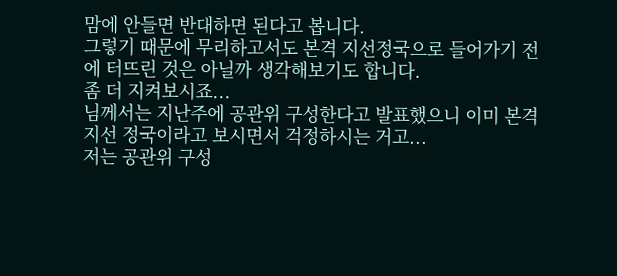맘에 안들면 반대하면 된다고 봅니다.
그렇기 때문에 무리하고서도 본격 지선정국으로 들어가기 전에 터뜨린 것은 아닐까 생각해보기도 합니다.
좀 더 지켜보시죠...
님께서는 지난주에 공관위 구성한다고 발표했으니 이미 본격지선 정국이라고 보시면서 걱정하시는 거고...
저는 공관위 구성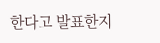한다고 발표한지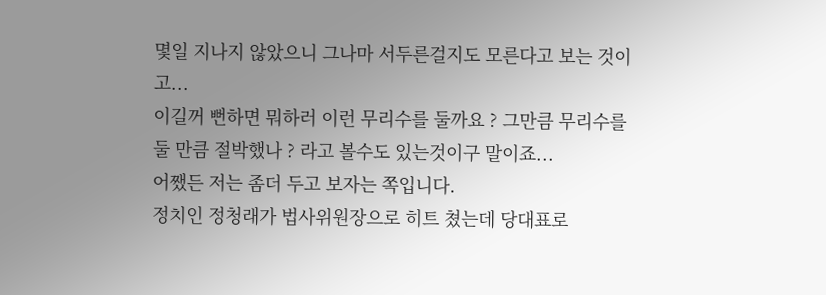몇일 지나지 않았으니 그나마 서두른걸지도 모른다고 보는 것이고...
이길꺼 뻔하면 뭐하러 이런 무리수를 둘까요 ? 그만큼 무리수를 둘 만큼 절박했나 ? 라고 볼수도 있는것이구 말이죠...
어쨌든 저는 좀더 두고 보자는 쪽입니다.
정치인 정청래가 법사위원장으로 히트 쳤는데 당대표로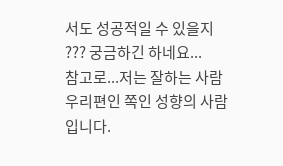서도 성공적일 수 있을지 ??? 궁금하긴 하네요...
참고로...저는 잘하는 사람 우리편인 쪽인 성향의 사람입니다.